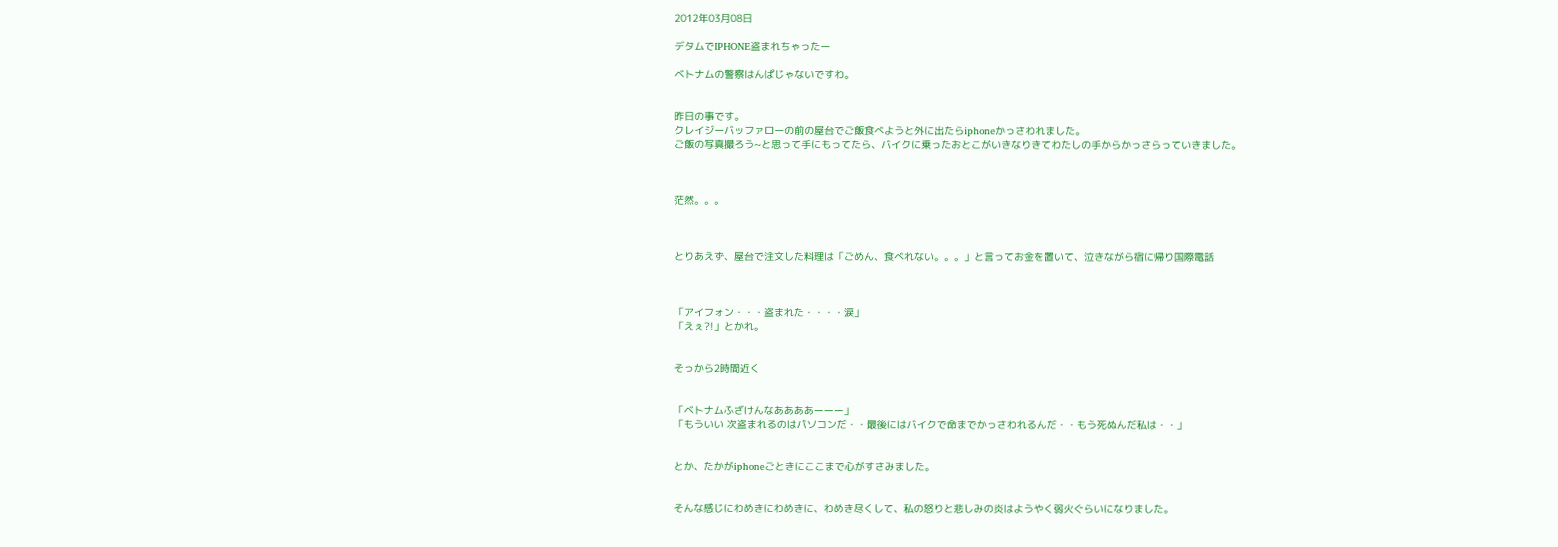2012年03月08日

デタムでIPHONE盗まれちゃったー

ベトナムの警察はんぱじゃないですわ。


昨日の事です。
クレイジーバッファローの前の屋台でご飯食べようと外に出たらiphoneかっさわれました。
ご飯の写真撮ろう~と思って手にもってたら、バイクに乗ったおとこがいきなりきてわたしの手からかっさらっていきました。



茫然。。。



とりあえず、屋台で注文した料理は「ごめん、食べれない。。。」と言ってお金を置いて、泣きながら宿に帰り国際電話



「アイフォン・・・盗まれた・・・・涙」
「えぇ?!」とかれ。


そっから2時間近く


「ベトナムふざけんなああああーーー」
「もういい 次盗まれるのはパソコンだ・・最後にはバイクで命までかっさわれるんだ・・もう死ぬんだ私は・・」


とか、たかがiphoneごときにここまで心がすさみました。


そんな感じにわめきにわめきに、わめき尽くして、私の怒りと悲しみの炎はようやく弱火ぐらいになりました。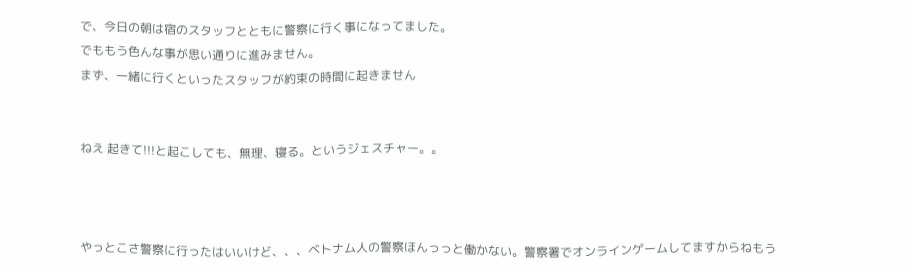で、今日の朝は宿のスタッフとともに警察に行く事になってました。
でももう色んな事が思い通りに進みません。
まず、一緒に行くといったスタッフが約束の時間に起きません


ねえ 起きて!!!と起こしても、無理、寝る。というジェスチャー。。



やっとこさ警察に行ったはいいけど、、、ベトナム人の警察ほんっっと働かない。警察署でオンラインゲームしてますからねもう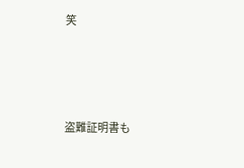笑




盗難証明書も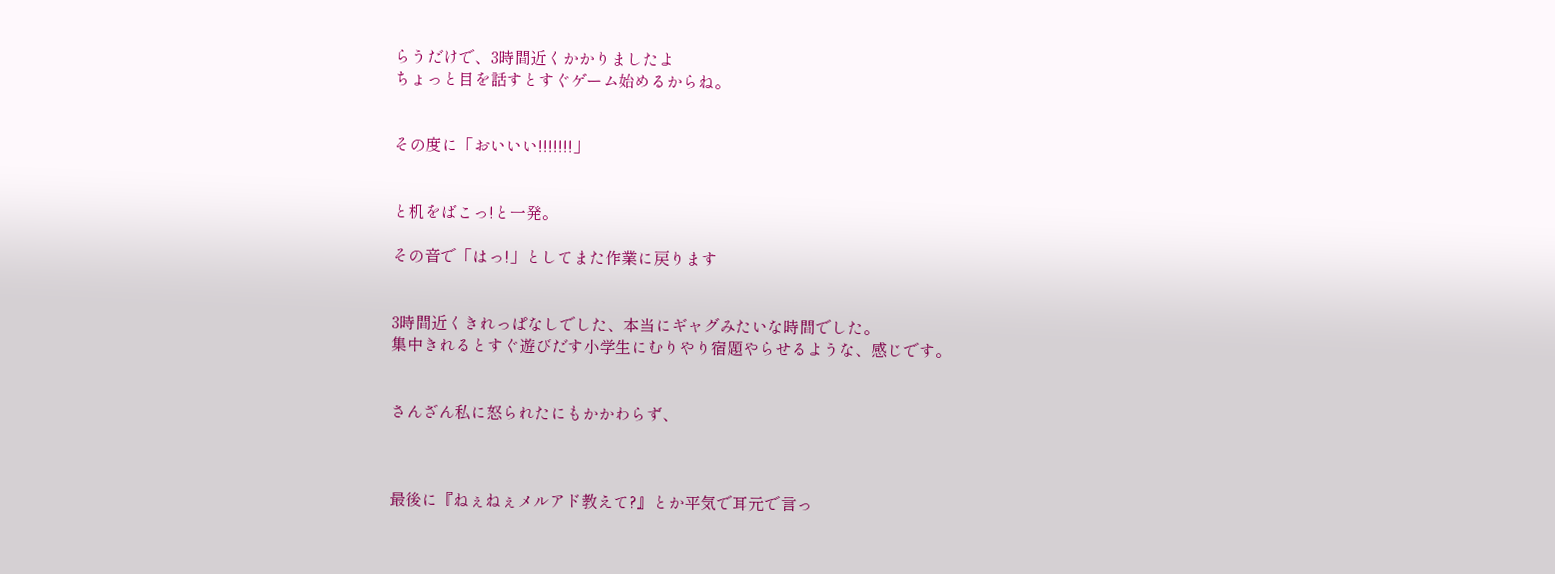らうだけで、3時間近くかかりましたよ
ちょっと目を話すとすぐゲーム始めるからね。


その度に「おいいい!!!!!!!」


と机をばこっ!と一発。

その音で「はっ!」としてまた作業に戻ります


3時間近くきれっぱなしでした、本当にギャグみたいな時間でした。
集中きれるとすぐ遊びだす小学生にむりやり宿題やらせるような、感じです。


さんざん私に怒られたにもかかわらず、



最後に『ねぇねぇメルアド教えて?』とか平気で耳元で言っ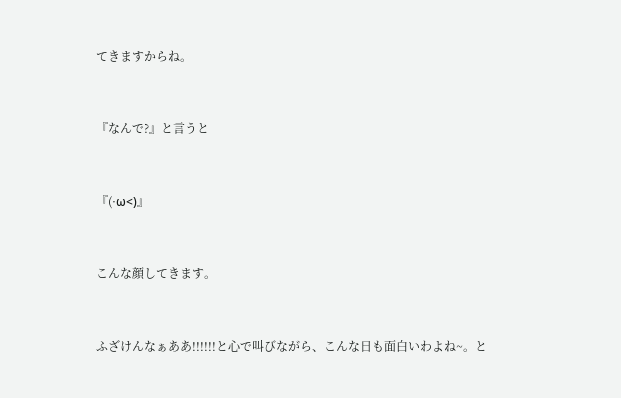てきますからね。


『なんで?』と言うと


『(·ω<)』


こんな顔してきます。


ふざけんなぁああ!!!!!!と心で叫びながら、こんな日も面白いわよね~。と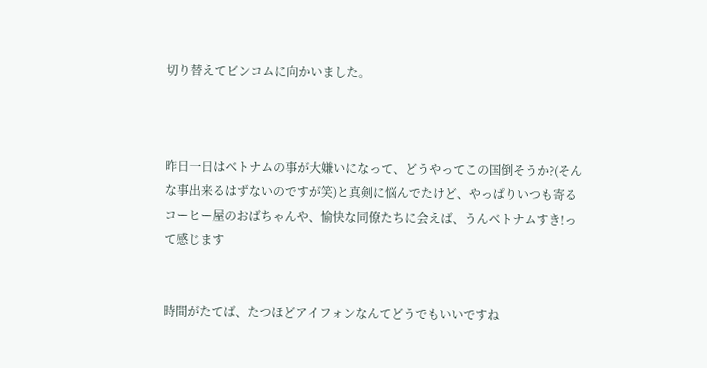切り替えてビンコムに向かいました。



昨日一日はベトナムの事が大嫌いになって、どうやってこの国倒そうか?(そんな事出来るはずないのですが笑)と真剣に悩んでたけど、やっぱりいつも寄るコーヒー屋のおばちゃんや、愉快な同僚たちに会えば、うんベトナムすき!って感じます


時間がたてば、たつほどアイフォンなんてどうでもいいですね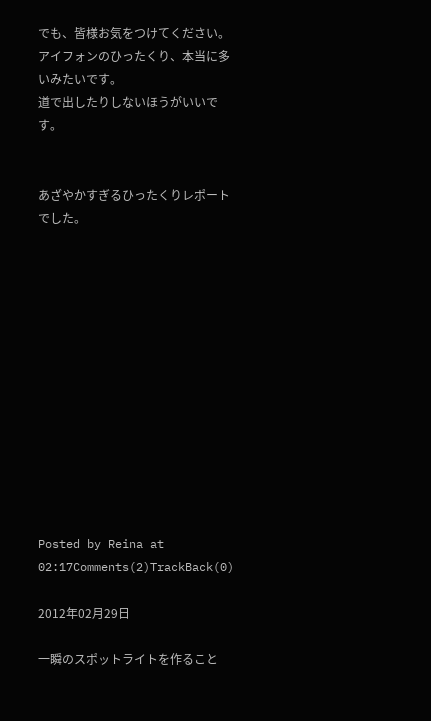でも、皆様お気をつけてください。
アイフォンのひったくり、本当に多いみたいです。
道で出したりしないほうがいいです。


あざやかすぎるひったくりレポートでした。













Posted by Reina at 02:17Comments(2)TrackBack(0)

2012年02月29日

一瞬のスポットライトを作ること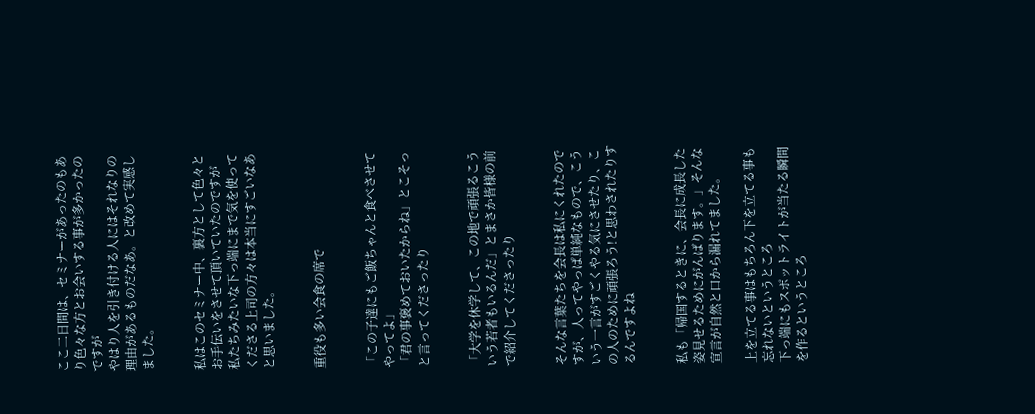ここ二日間は、セミナーがあったのもあり色々な方とお会いする事が多かったのですが
やはり人を引き付ける人にはそれなりの理由があるものだなあ。と改めて実感しました。


私はこのセミナー中、裏方として色々とお手伝いをさせて頂いていたのですが
私たちみたいな下っ端にまで気を使ってくださる上司の方々は本当にすごいなあと思いました。


重役も多い会食の席で


「この子達にもご飯ちゃんと食べさせてやってよ」
「君の事褒めておいたからね」とこそっと言ってくださったり


「大学を休学して、この地で頑張るこういう若者もいるんだ」とまさか皆様の前で紹介してくださったり


そんな言葉たちを会長は私にくれたのですが、人ってやっぱ単純なもので、こういう一言がすごくやる気にさせたり、この人のために頑張ろう!と思わされたりするんですよね


私も「帰国するときに、会長に成長した姿見せるためにがんばります。」そんな宣言が自然と口から漏れてました。

上を立てる事はもちろん下を立てる事も忘れないというところ
下っ端にもスポットライトが当たる瞬間を作るというところ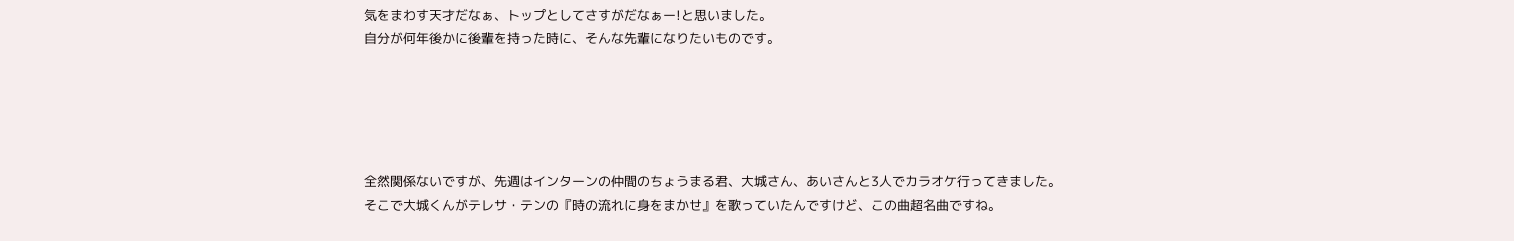気をまわす天才だなぁ、トップとしてさすがだなぁー!と思いました。
自分が何年後かに後輩を持った時に、そんな先輩になりたいものです。





全然関係ないですが、先週はインターンの仲間のちょうまる君、大城さん、あいさんと3人でカラオケ行ってきました。
そこで大城くんがテレサ・テンの『時の流れに身をまかせ』を歌っていたんですけど、この曲超名曲ですね。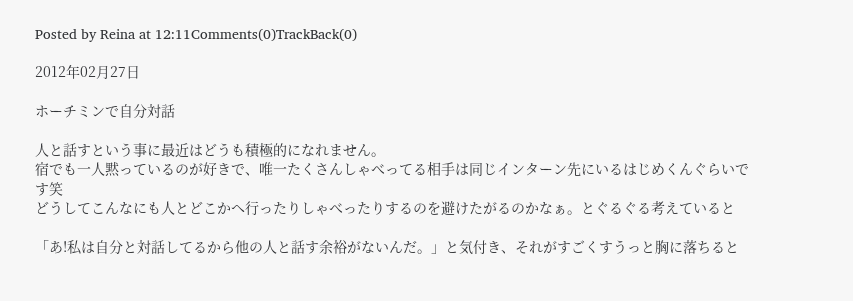Posted by Reina at 12:11Comments(0)TrackBack(0)

2012年02月27日

ホーチミンで自分対話

人と話すという事に最近はどうも積極的になれません。
宿でも一人黙っているのが好きで、唯一たくさんしゃべってる相手は同じインターン先にいるはじめくんぐらいです笑
どうしてこんなにも人とどこかへ行ったりしゃべったりするのを避けたがるのかなぁ。とぐるぐる考えていると

「あ!私は自分と対話してるから他の人と話す余裕がないんだ。」と気付き、それがすごくすうっと胸に落ちると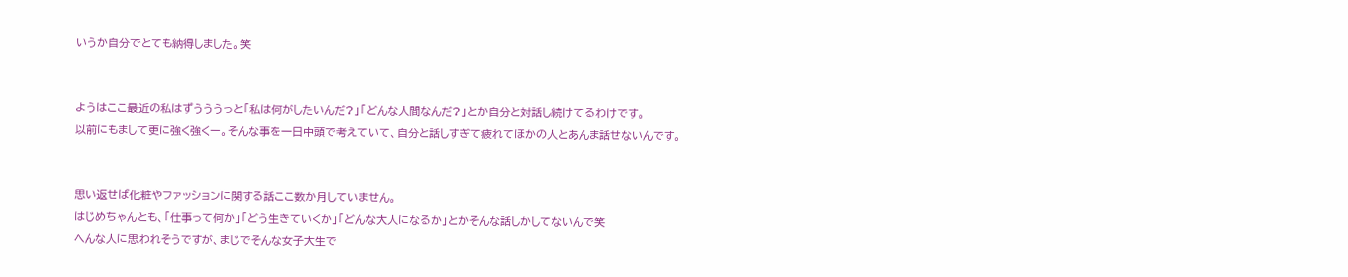いうか自分でとても納得しました。笑


ようはここ最近の私はずうううっと「私は何がしたいんだ?」「どんな人間なんだ?」とか自分と対話し続けてるわけです。
以前にもまして更に強く強くー。そんな事を一日中頭で考えていて、自分と話しすぎて疲れてほかの人とあんま話せないんです。


思い返せば化粧やファッションに関する話ここ数か月していません。
はじめちゃんとも、「仕事って何か」「どう生きていくか」「どんな大人になるか」とかそんな話しかしてないんで笑
へんな人に思われそうですが、まじでそんな女子大生で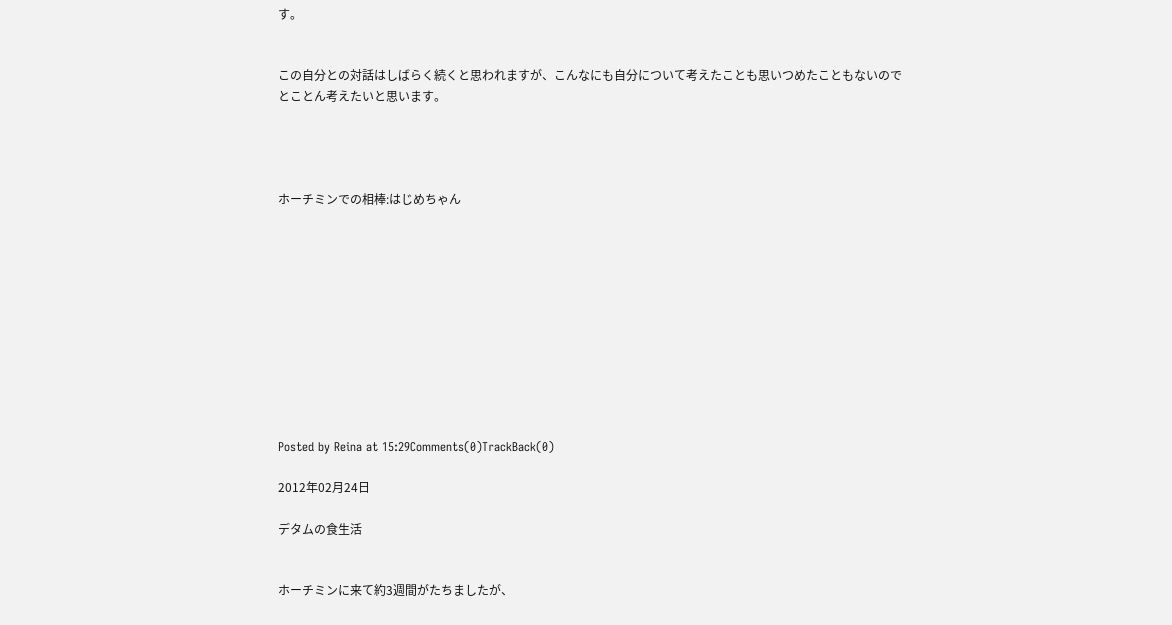す。


この自分との対話はしばらく続くと思われますが、こんなにも自分について考えたことも思いつめたこともないので
とことん考えたいと思います。




ホーチミンでの相棒:はじめちゃん











Posted by Reina at 15:29Comments(0)TrackBack(0)

2012年02月24日

デタムの食生活


ホーチミンに来て約3週間がたちましたが、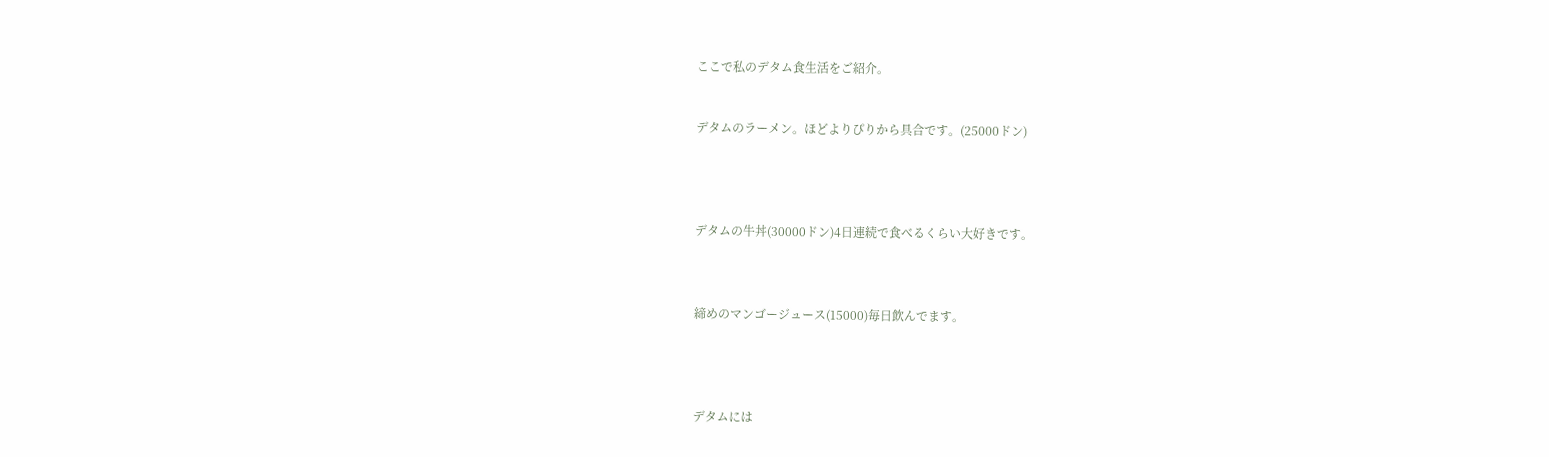ここで私のデタム食生活をご紹介。


デタムのラーメン。ほどよりぴりから具合です。(25000ドン)




デタムの牛丼(30000ドン)4日連続で食べるくらい大好きです。



締めのマンゴージュース(15000)毎日飲んでます。




デタムには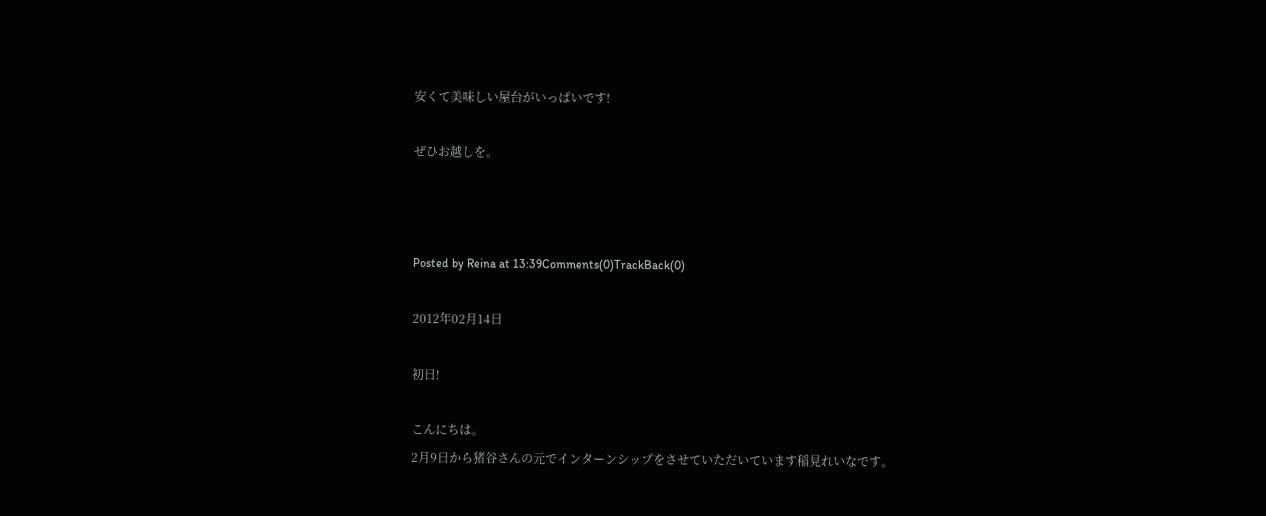安くて美味しい屋台がいっぱいです!

ぜひお越しを。



Posted by Reina at 13:39Comments(0)TrackBack(0)

2012年02月14日

初日!

こんにちは。
2月9日から猪谷さんの元でインターンシップをさせていただいています稲見れいなです。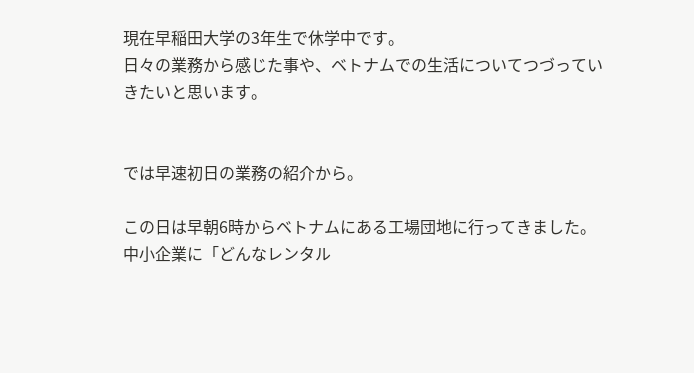現在早稲田大学の3年生で休学中です。
日々の業務から感じた事や、ベトナムでの生活についてつづっていきたいと思います。


では早速初日の業務の紹介から。

この日は早朝6時からベトナムにある工場団地に行ってきました。
中小企業に「どんなレンタル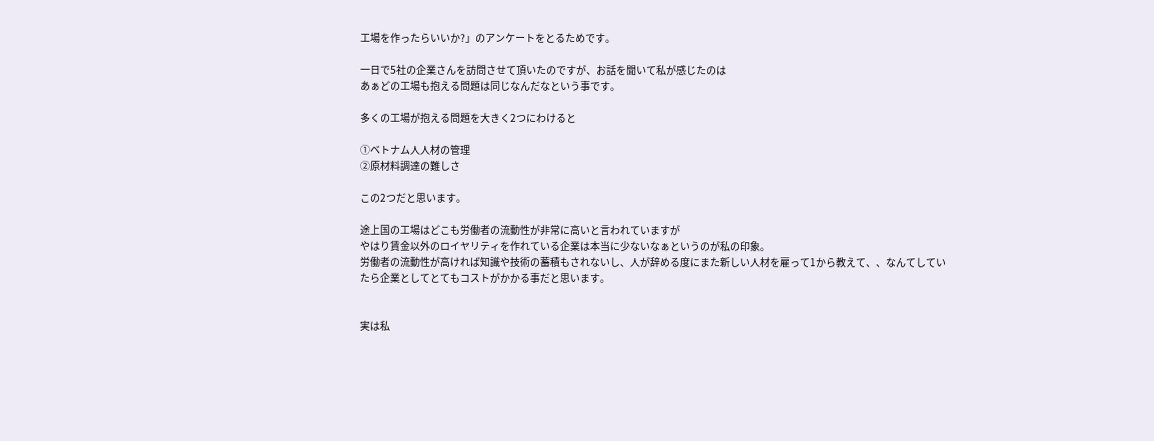工場を作ったらいいか?」のアンケートをとるためです。

一日で5社の企業さんを訪問させて頂いたのですが、お話を聞いて私が感じたのは
あぁどの工場も抱える問題は同じなんだなという事です。

多くの工場が抱える問題を大きく2つにわけると

①ベトナム人人材の管理
②原材料調達の難しさ

この2つだと思います。

途上国の工場はどこも労働者の流動性が非常に高いと言われていますが
やはり賃金以外のロイヤリティを作れている企業は本当に少ないなぁというのが私の印象。
労働者の流動性が高ければ知識や技術の蓄積もされないし、人が辞める度にまた新しい人材を雇って1から教えて、、なんてしていたら企業としてとてもコストがかかる事だと思います。


実は私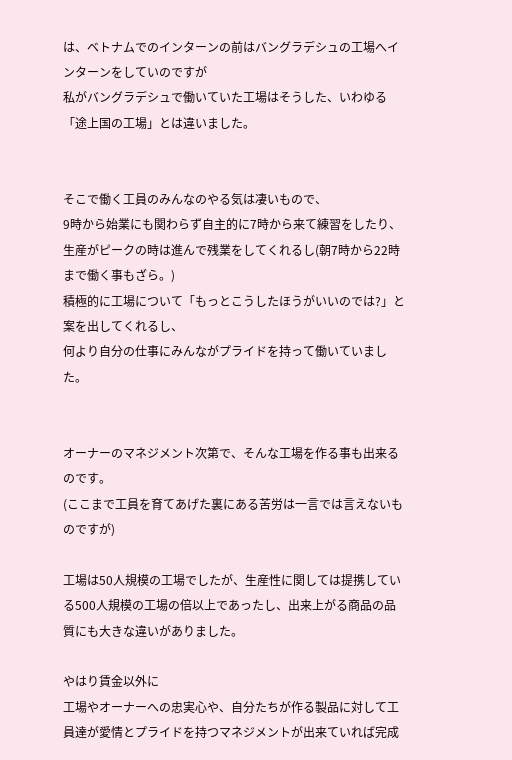は、ベトナムでのインターンの前はバングラデシュの工場へインターンをしていのですが
私がバングラデシュで働いていた工場はそうした、いわゆる「途上国の工場」とは違いました。


そこで働く工員のみんなのやる気は凄いもので、
9時から始業にも関わらず自主的に7時から来て練習をしたり、
生産がピークの時は進んで残業をしてくれるし(朝7時から22時まで働く事もざら。)
積極的に工場について「もっとこうしたほうがいいのでは?」と案を出してくれるし、
何より自分の仕事にみんながプライドを持って働いていました。


オーナーのマネジメント次第で、そんな工場を作る事も出来るのです。
(ここまで工員を育てあげた裏にある苦労は一言では言えないものですが)

工場は50人規模の工場でしたが、生産性に関しては提携している500人規模の工場の倍以上であったし、出来上がる商品の品質にも大きな違いがありました。

やはり賃金以外に
工場やオーナーへの忠実心や、自分たちが作る製品に対して工員達が愛情とプライドを持つマネジメントが出来ていれば完成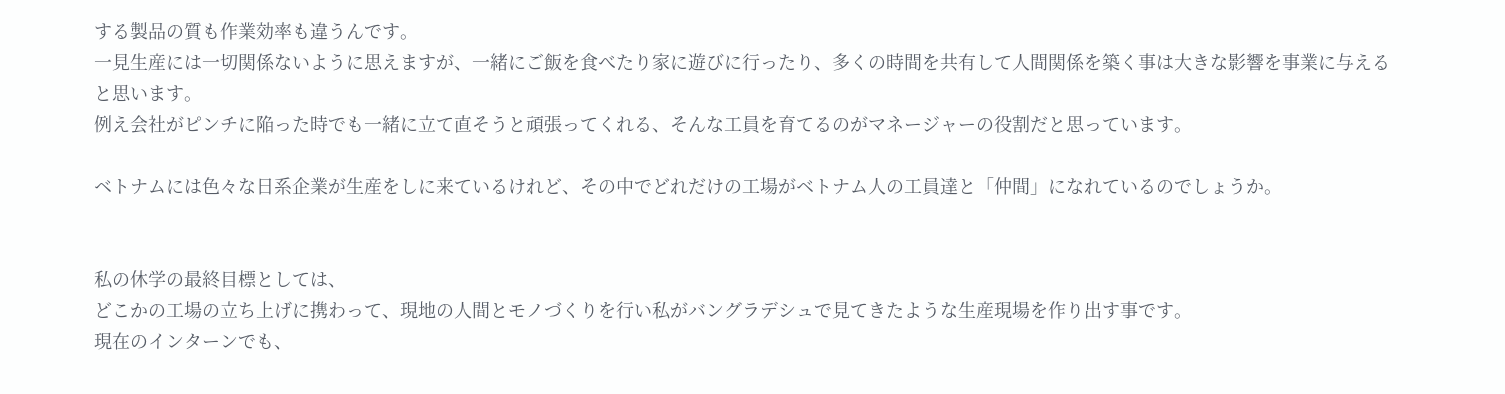する製品の質も作業効率も違うんです。
一見生産には一切関係ないように思えますが、一緒にご飯を食べたり家に遊びに行ったり、多くの時間を共有して人間関係を築く事は大きな影響を事業に与えると思います。
例え会社がピンチに陥った時でも一緒に立て直そうと頑張ってくれる、そんな工員を育てるのがマネージャーの役割だと思っています。

ベトナムには色々な日系企業が生産をしに来ているけれど、その中でどれだけの工場がベトナム人の工員達と「仲間」になれているのでしょうか。


私の休学の最終目標としては、
どこかの工場の立ち上げに携わって、現地の人間とモノづくりを行い私がバングラデシュで見てきたような生産現場を作り出す事です。
現在のインターンでも、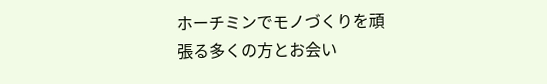ホーチミンでモノづくりを頑張る多くの方とお会い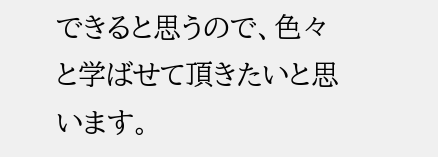できると思うので、色々と学ばせて頂きたいと思います。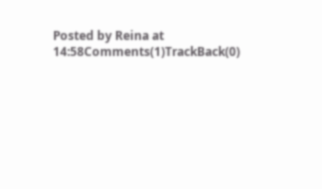Posted by Reina at 14:58Comments(1)TrackBack(0)